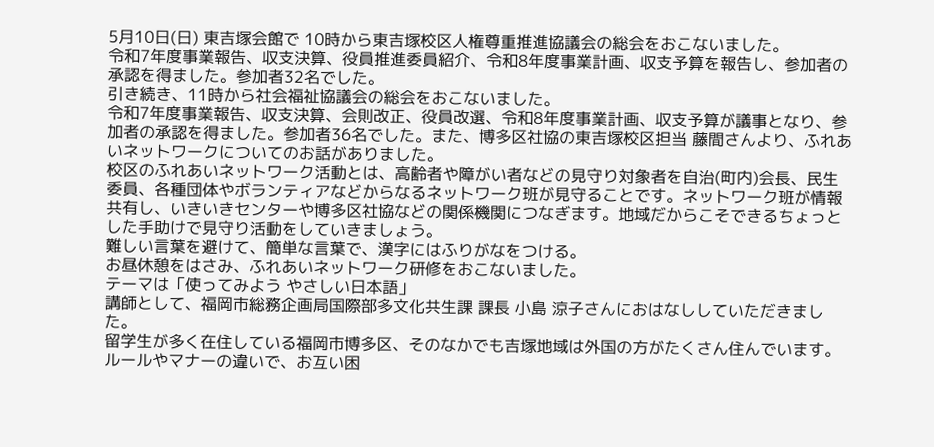5月10日(日) 東吉塚会館で 10時から東吉塚校区人権尊重推進協議会の総会をおこないました。
令和7年度事業報告、収支決算、役員推進委員紹介、令和8年度事業計画、収支予算を報告し、参加者の承認を得ました。参加者32名でした。
引き続き、11時から社会福祉協議会の総会をおこないました。
令和7年度事業報告、収支決算、会則改正、役員改選、令和8年度事業計画、収支予算が議事となり、参加者の承認を得ました。参加者36名でした。また、博多区社協の東吉塚校区担当 藤間さんより、ふれあいネットワークについてのお話がありました。
校区のふれあいネットワーク活動とは、高齢者や障がい者などの見守り対象者を自治(町内)会長、民生委員、各種団体やボランティアなどからなるネットワーク班が見守ることです。ネットワーク班が情報共有し、いきいきセンターや博多区社協などの関係機関につなぎます。地域だからこそできるちょっとした手助けで見守り活動をしていきましょう。
難しい言葉を避けて、簡単な言葉で、漢字にはふりがなをつける。
お昼休憩をはさみ、ふれあいネットワーク研修をおこないました。
テーマは「使ってみよう やさしい日本語」
講師として、福岡市総務企画局国際部多文化共生課 課長 小島 涼子さんにおはなししていただきました。
留学生が多く在住している福岡市博多区、そのなかでも吉塚地域は外国の方がたくさん住んでいます。
ルールやマナーの違いで、お互い困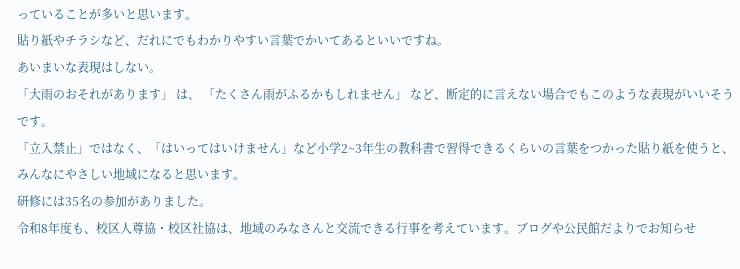っていることが多いと思います。
貼り紙やチラシなど、だれにでもわかりやすい言葉でかいてあるといいですね。
あいまいな表現はしない。
「大雨のおそれがあります」 は、 「たくさん雨がふるかもしれません」 など、断定的に言えない場合でもこのような表現がいいそうです。
「立入禁止」ではなく、「はいってはいけません」など小学2~3年生の教科書で習得できるくらいの言葉をつかった貼り紙を使うと、みんなにやさしい地域になると思います。
研修には35名の参加がありました。
令和8年度も、校区人尊協・校区社協は、地域のみなさんと交流できる行事を考えています。ブログや公民館だよりでお知らせ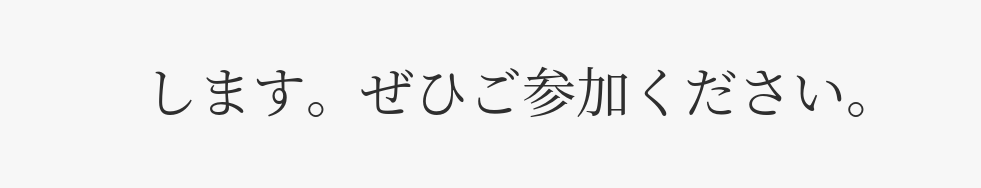します。ぜひご参加ください。